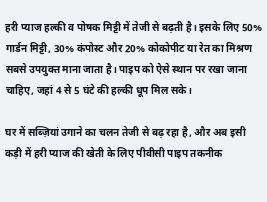हरी प्याज हल्की व पोषक मिट्टी में तेजी से बढ़ती है। इसके लिए 50% गार्डन मिट्टी, 30% कंपोस्ट और 20% कोकोपीट या रेत का मिश्रण सबसे उपयुक्त माना जाता है। पाइप को ऐसे स्थान पर रखा जाना चाहिए, जहां 4 से 5 घंटे की हल्की धूप मिल सके।

घर में सब्ज़ियां उगाने का चलन तेजी से बढ़ रहा है, और अब इसी कड़ी में हरी प्याज की खेती के लिए पीवीसी पाइप तकनीक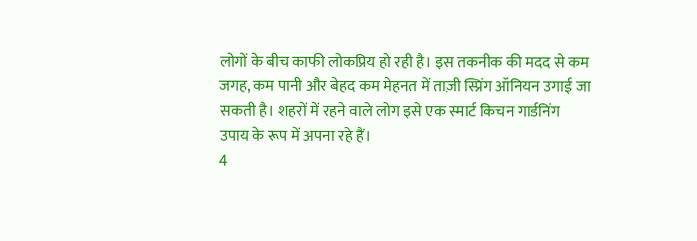लोगों के बीच काफी लोकप्रिय हो रही है। इस तकनीक की मदद से कम जगह, कम पानी और बेहद कम मेहनत में ताज़ी स्प्रिंग ऑनियन उगाई जा सकती है। शहरों में रहने वाले लोग इसे एक स्मार्ट किचन गार्डनिंग उपाय के रूप में अपना रहे हैं।
4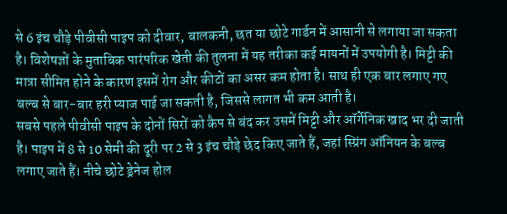से 6 इंच चौड़े पीवीसी पाइप को दीवार, बालकनी, छत या छोटे गार्डन में आसानी से लगाया जा सकता है। विशेषज्ञों के मुताबिक पारंपरिक खेती की तुलना में यह तरीका कई मायनों में उपयोगी है। मिट्टी की मात्रा सीमित होने के कारण इसमें रोग और कीटों का असर कम होता है। साथ ही एक बार लगाए गए बल्ब से बार-बार हरी प्याज पाई जा सकती है, जिससे लागत भी कम आती है।
सबसे पहले पीवीसी पाइप के दोनों सिरों को कैप से बंद कर उसमें मिट्टी और ऑर्गेनिक खाद भर दी जाती है। पाइप में 8 से 10 सेमी की दूरी पर 2 से 3 इंच चौड़े छेद किए जाते हैं, जहां स्प्रिंग ऑनियन के बल्ब लगाए जाते हैं। नीचे छोटे ड्रेनेज होल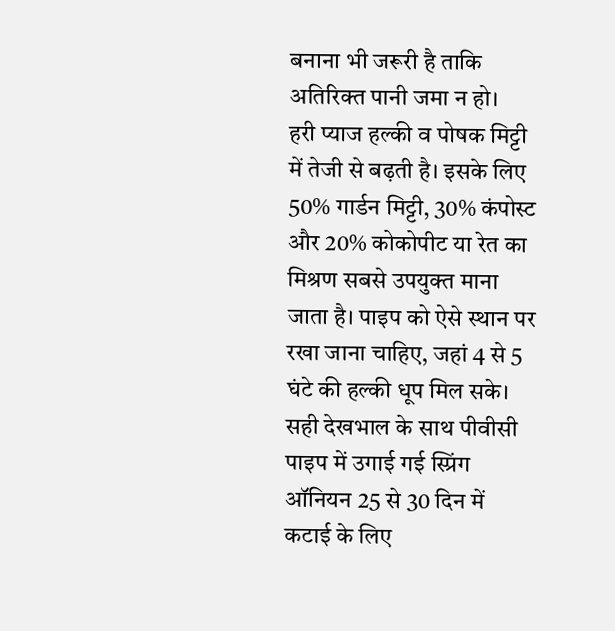बनाना भी जरूरी है ताकि अतिरिक्त पानी जमा न हो।
हरी प्याज हल्की व पोषक मिट्टी में तेजी से बढ़ती है। इसके लिए 50% गार्डन मिट्टी, 30% कंपोस्ट और 20% कोकोपीट या रेत का मिश्रण सबसे उपयुक्त माना जाता है। पाइप को ऐसे स्थान पर रखा जाना चाहिए, जहां 4 से 5 घंटे की हल्की धूप मिल सके।
सही देखभाल के साथ पीवीसी पाइप में उगाई गई स्प्रिंग ऑनियन 25 से 30 दिन में कटाई के लिए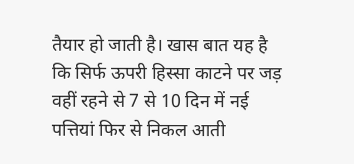तैयार हो जाती है। खास बात यह है कि सिर्फ ऊपरी हिस्सा काटने पर जड़ वहीं रहने से 7 से 10 दिन में नई पत्तियां फिर से निकल आती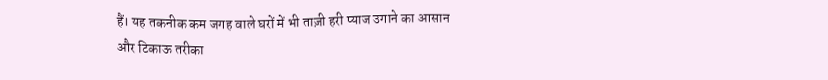हैं। यह तकनीक कम जगह वाले घरों में भी ताज़ी हरी प्याज उगाने का आसान और टिकाऊ तरीका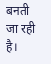बनती जा रही है।